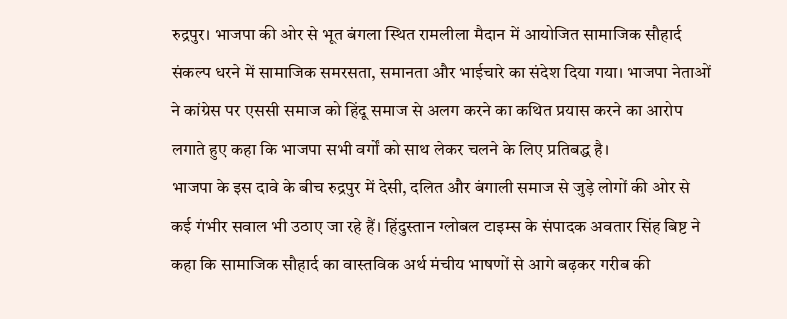रुद्रपुर। भाजपा की ओर से भूत बंगला स्थित रामलीला मैदान में आयोजित सामाजिक सौहार्द संकल्प धरने में सामाजिक समरसता, समानता और भाईचारे का संदेश दिया गया। भाजपा नेताओं ने कांग्रेस पर एससी समाज को हिंदू समाज से अलग करने का कथित प्रयास करने का आरोप लगाते हुए कहा कि भाजपा सभी वर्गों को साथ लेकर चलने के लिए प्रतिबद्ध है।
भाजपा के इस दावे के बीच रुद्रपुर में देसी, दलित और बंगाली समाज से जुड़े लोगों की ओर से कई गंभीर सवाल भी उठाए जा रहे हैं। हिंदुस्तान ग्लोबल टाइम्स के संपादक अवतार सिंह बिष्ट ने कहा कि सामाजिक सौहार्द का वास्तविक अर्थ मंचीय भाषणों से आगे बढ़कर गरीब की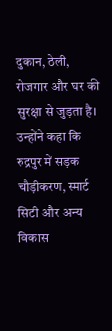दुकान, ठेली, रोजगार और घर की सुरक्षा से जुड़ता है।
उन्होंने कहा कि रुद्रपुर में सड़क चौड़ीकरण, स्मार्ट सिटी और अन्य विकास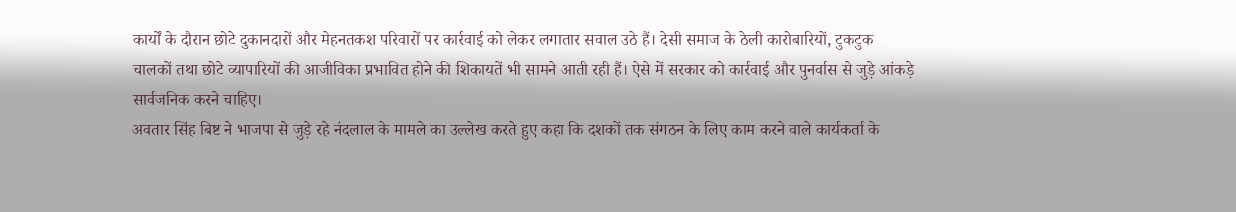कार्यों के दौरान छोटे दुकानदारों और मेहनतकश परिवारों पर कार्रवाई को लेकर लगातार सवाल उठे हैं। देसी समाज के ठेली कारोबारियों, टुकटुक चालकों तथा छोटे व्यापारियों की आजीविका प्रभावित होने की शिकायतें भी सामने आती रही हैं। ऐसे में सरकार को कार्रवाई और पुनर्वास से जुड़े आंकड़े सार्वजनिक करने चाहिए।
अवतार सिंह बिष्ट ने भाजपा से जुड़े रहे नंदलाल के मामले का उल्लेख करते हुए कहा कि दशकों तक संगठन के लिए काम करने वाले कार्यकर्ता के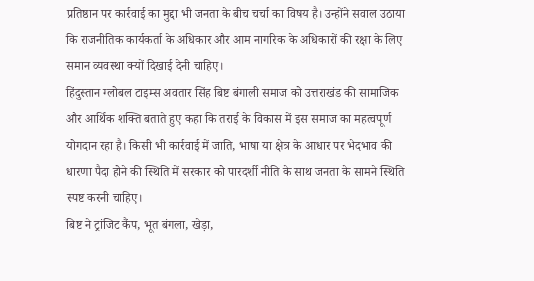प्रतिष्ठान पर कार्रवाई का मुद्दा भी जनता के बीच चर्चा का विषय है। उन्होंने सवाल उठाया कि राजनीतिक कार्यकर्ता के अधिकार और आम नागरिक के अधिकारों की रक्षा के लिए समान व्यवस्था क्यों दिखाई देनी चाहिए।
हिंदुस्तान ग्लोबल टाइम्स अवतार सिंह बिष्ट बंगाली समाज को उत्तराखंड की सामाजिक और आर्थिक शक्ति बताते हुए कहा कि तराई के विकास में इस समाज का महत्वपूर्ण योगदान रहा है। किसी भी कार्रवाई में जाति, भाषा या क्षेत्र के आधार पर भेदभाव की धारणा पैदा होने की स्थिति में सरकार को पारदर्शी नीति के साथ जनता के सामने स्थिति स्पष्ट करनी चाहिए।
बिष्ट ने ट्रांजिट कैंप, भूत बंगला, खेड़ा,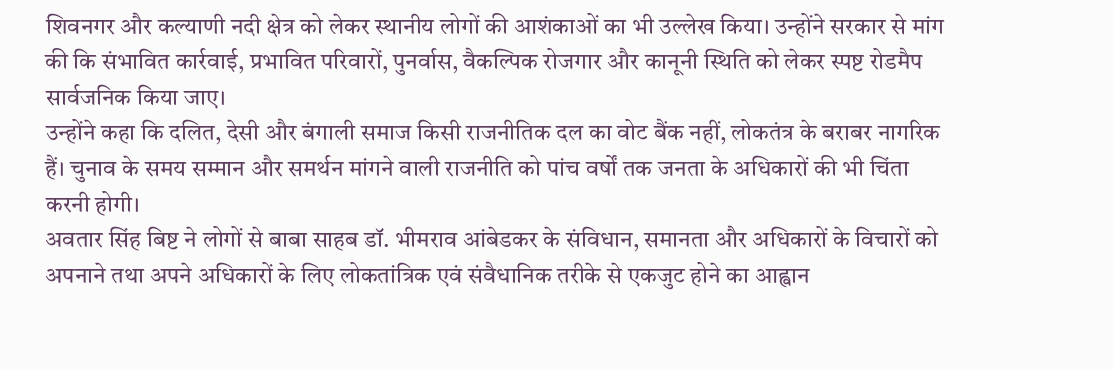शिवनगर और कल्याणी नदी क्षेत्र को लेकर स्थानीय लोगों की आशंकाओं का भी उल्लेख किया। उन्होंने सरकार से मांग की कि संभावित कार्रवाई, प्रभावित परिवारों, पुनर्वास, वैकल्पिक रोजगार और कानूनी स्थिति को लेकर स्पष्ट रोडमैप सार्वजनिक किया जाए।
उन्होंने कहा कि दलित, देसी और बंगाली समाज किसी राजनीतिक दल का वोट बैंक नहीं, लोकतंत्र के बराबर नागरिक हैं। चुनाव के समय सम्मान और समर्थन मांगने वाली राजनीति को पांच वर्षों तक जनता के अधिकारों की भी चिंता करनी होगी।
अवतार सिंह बिष्ट ने लोगों से बाबा साहब डॉ. भीमराव आंबेडकर के संविधान, समानता और अधिकारों के विचारों को अपनाने तथा अपने अधिकारों के लिए लोकतांत्रिक एवं संवैधानिक तरीके से एकजुट होने का आह्वान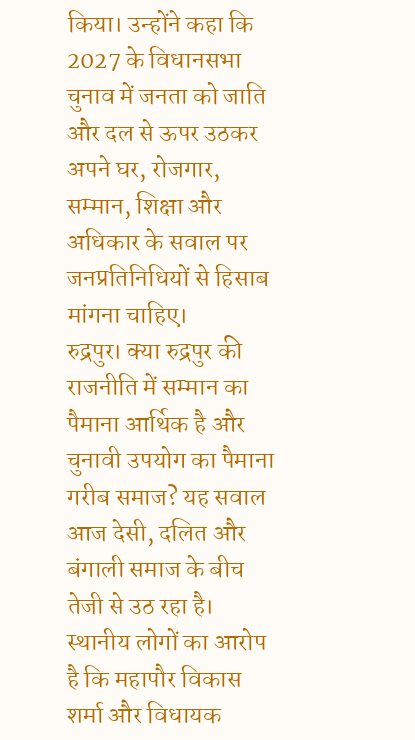किया। उन्होंने कहा कि 2027 के विधानसभा चुनाव में जनता को जाति और दल से ऊपर उठकर अपने घर, रोजगार, सम्मान, शिक्षा और अधिकार के सवाल पर जनप्रतिनिधियों से हिसाब मांगना चाहिए।
रुद्रपुर। क्या रुद्रपुर की राजनीति में सम्मान का पैमाना आर्थिक है और चुनावी उपयोग का पैमाना गरीब समाज? यह सवाल आज देसी, दलित और बंगाली समाज के बीच तेजी से उठ रहा है। स्थानीय लोगों का आरोप है कि महापौर विकास शर्मा और विधायक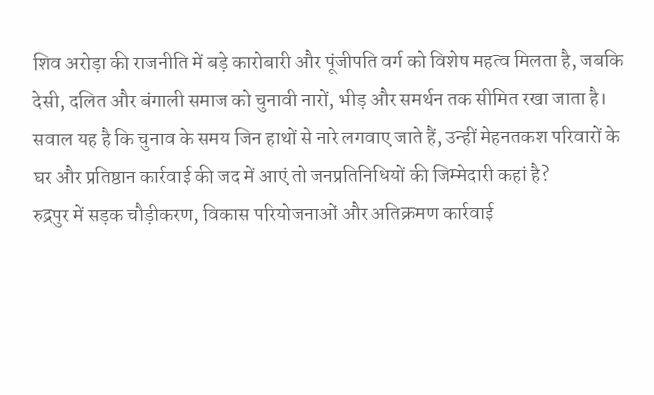शिव अरोड़ा की राजनीति में बड़े कारोबारी और पूंजीपति वर्ग को विशेष महत्व मिलता है, जबकि देसी, दलित और बंगाली समाज को चुनावी नारों, भीड़ और समर्थन तक सीमित रखा जाता है।
सवाल यह है कि चुनाव के समय जिन हाथों से नारे लगवाए जाते हैं, उन्हीं मेहनतकश परिवारों के घर और प्रतिष्ठान कार्रवाई की जद में आएं तो जनप्रतिनिधियों की जिम्मेदारी कहां है?
रुद्रपुर में सड़क चौड़ीकरण, विकास परियोजनाओं और अतिक्रमण कार्रवाई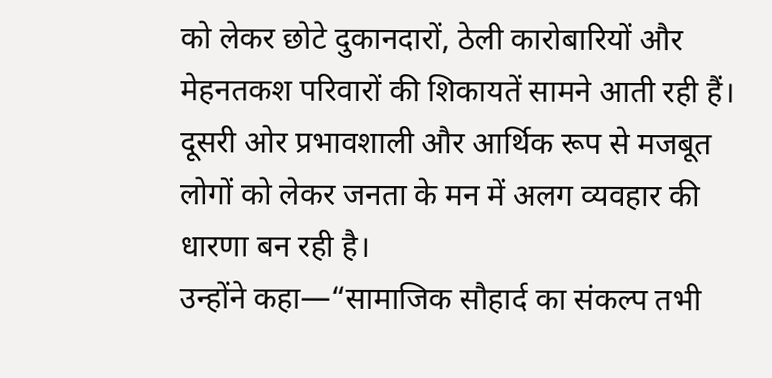को लेकर छोटे दुकानदारों, ठेली कारोबारियों और मेहनतकश परिवारों की शिकायतें सामने आती रही हैं। दूसरी ओर प्रभावशाली और आर्थिक रूप से मजबूत लोगों को लेकर जनता के मन में अलग व्यवहार की धारणा बन रही है।
उन्होंने कहा—“सामाजिक सौहार्द का संकल्प तभी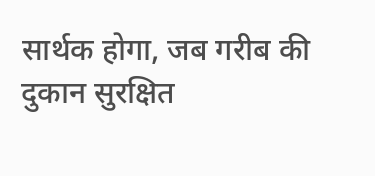सार्थक होगा, जब गरीब की दुकान सुरक्षित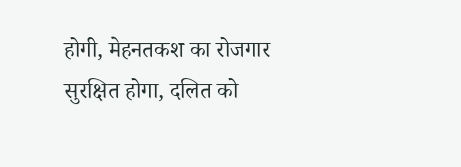होगी, मेहनतकश का रोजगार सुरक्षित होगा, दलित को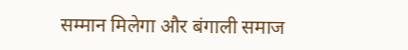सम्मान मिलेगा और बंगाली समाज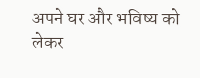अपने घर और भविष्य को लेकर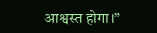आश्वस्त होगा।”